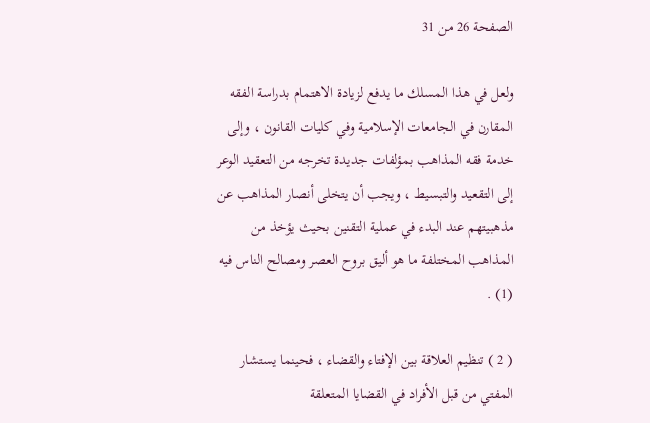الصفحة 26 من 31

ولعل في هذا المسلك ما يدفع لزيادة الاهتمام بدراسة الفقه المقارن في الجامعات الإسلامية وفي كليات القانون ، وإلى خدمة فقه المذاهب بمؤلفات جديدة تخرجه من التعقيد الوعر إلى التقعيد والتبسيط ، ويجب أن يتخلى أنصار المذاهب عن مذهبيتهم عند البدء في عملية التقنين بحيث يؤخذ من المذاهب المختلفة ما هو أليق بروح العصر ومصالح الناس فيه (1) .

( 2 ) تنظيم العلاقة بين الإفتاء والقضاء ، فحينما يستشار المفتي من قبل الأفراد في القضايا المتعلقة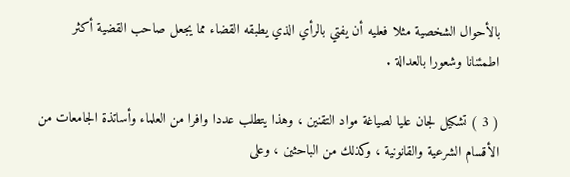بالأحوال الشخصية مثلا فعليه أن يفتي بالرأي الذي يطبقه القضاء مما يجعل صاحب القضية أكثر اطمئنانا وشعورا بالعدالة .

( 3 ) تشكيل لجان عليا لصياغة مواد التقنين ، وهذا يتطلب عددا وافرا من العلماء وأساتذة الجامعات من الأقسام الشرعية والقانونية ، وكذلك من الباحثين ، وعلى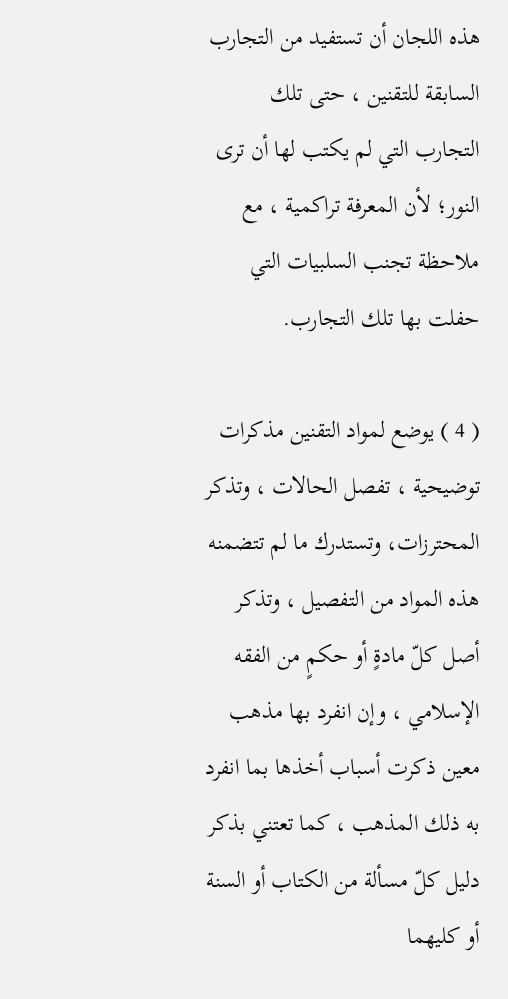هذه اللجان أن تستفيد من التجارب السابقة للتقنين ، حتى تلك التجارب التي لم يكتب لها أن ترى النور؛ لأن المعرفة تراكمية ، مع ملاحظة تجنب السلبيات التي حفلت بها تلك التجارب.

( 4 ) يوضع لمواد التقنين مذكرات توضيحية ، تفصل الحالات ، وتذكر المحترزات، وتستدرك ما لم تتضمنه هذه المواد من التفصيل ، وتذكر أصل كلّ مادةٍ أو حكمٍ من الفقه الإسلامي ، وإن انفرد بها مذهب معين ذكرت أسباب أخذها بما انفرد به ذلك المذهب ، كما تعتني بذكر دليل كلّ مسألة من الكتاب أو السنة أو كليهما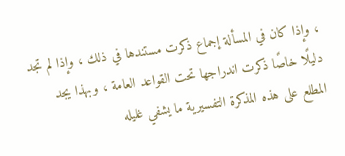، وإذا كان في المسألة إجماع ذكرت مستندها في ذلك ، وإذا لم تجد دليلًا خاصًا ذكرت اندراجها تحت القواعد العامة ، وبهذا يجد المطلع على هذه المذكرة التفسيرية ما يشفي غليله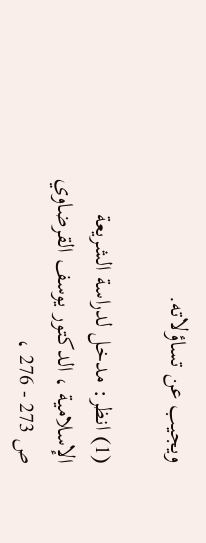ويجيب عن تساؤلاته.

(1) انظر: مدخل لدراسة الشريعة الإسلامية ، الدكتور يوسف القرضاوي ص 273 - 276 ،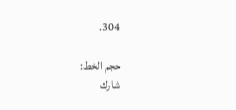304.

حجم الخط:
شارك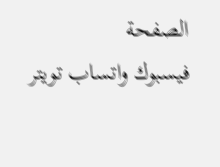الصفحة
فيسبوك واتساب تويتر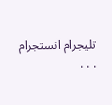تليجرام انستجرام
. . .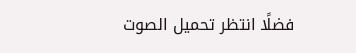فضلًا انتظر تحميل الصوت